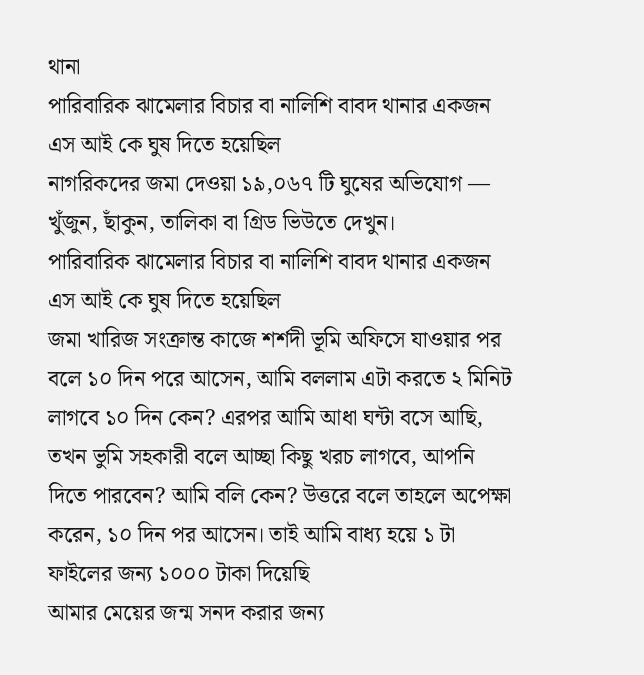থানা
পারিবারিক ঝামেলার বিচার বা নালিশি বাবদ থানার একজন এস আই কে ঘুষ দিতে হয়েছিল
নাগরিকদের জমা দেওয়া ১৯,০৬৭ টি ঘুষের অভিযোগ — খুঁজুন, ছাঁকুন, তালিকা বা গ্রিড ভিউতে দেখুন।
পারিবারিক ঝামেলার বিচার বা নালিশি বাবদ থানার একজন এস আই কে ঘুষ দিতে হয়েছিল
জমা খারিজ সংক্রান্ত কাজে শর্শদী ভূমি অফিসে যাওয়ার পর বলে ১০ দিন পরে আসেন, আমি বললাম এটা করতে ২ মিনিট লাগবে ১০ দিন কেন? এরপর আমি আধা ঘন্টা বসে আছি, তখন ভুমি সহকারী বলে আচ্ছা কিছু খরচ লাগবে, আপনি দিতে পারবেন? আমি বলি কেন? উত্তরে বলে তাহলে অপেক্ষা করেন, ১০ দিন পর আসেন। তাই আমি বাধ্য হয়ে ১ টা ফাইলের জন্য ১০০০ টাকা দিয়েছি
আমার মেয়ের জন্ম সনদ করার জন্য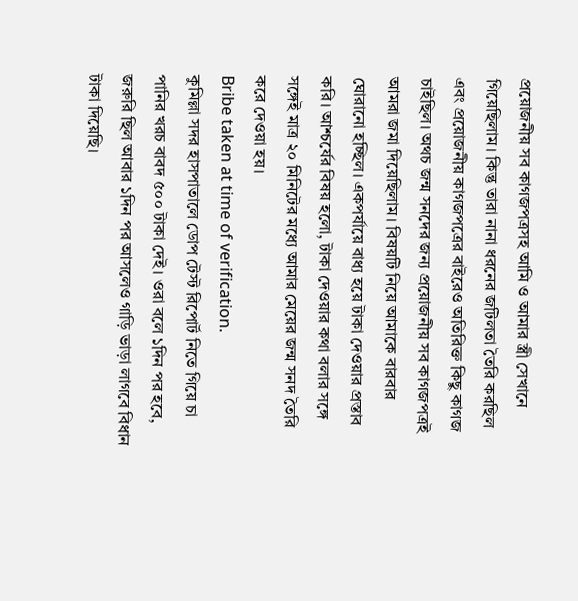প্রয়োজনীয় সব কাগজপত্রসহ আমি ও আমার স্ত্রী সেখানে গিয়েছিলাম। কিন্তু তারা নানা ধরনের জটিলতা তৈরি করছিল এবং প্রয়োজনীয় কাগজপত্রের বাইরেও অতিরিক্ত কিছু কাগজ চাইছিল। অথচ জন্ম সনদের জন্য প্রয়োজনীয় সব কাগজপত্রই আমরা জমা দিয়েছিলাম। বিষয়টি নিয়ে আমাকে বারবার ঘোরানো হচ্ছিল। একপর্যায়ে বাধ্য হয়ে টাকা দেওয়ার প্রস্তাব করি। আশ্চর্যের বিষয় হলো, টাকা দেওয়ার কথা বলার সঙ্গে সঙ্গেই মাত্র ২০ মিনিটের মধ্যে আমার মেয়ের জন্ম সনদ তৈরি করে দেওয়া হয়।
Bribe taken at time of verification.
কুমিল্লা সদর হাসপাতালে ডোপ টেস্ট রিপোর্ট নিতে গিয়ে চা পানির খরচ বাবদ ৫০০ টাকা দেই। ওরা বলে ১দিন পর হবে, জরুরি ছিল আবার ১দিন পর আসলেও গাড়ি ভাড়া লাগবে বিধান টাকা দিয়েছি।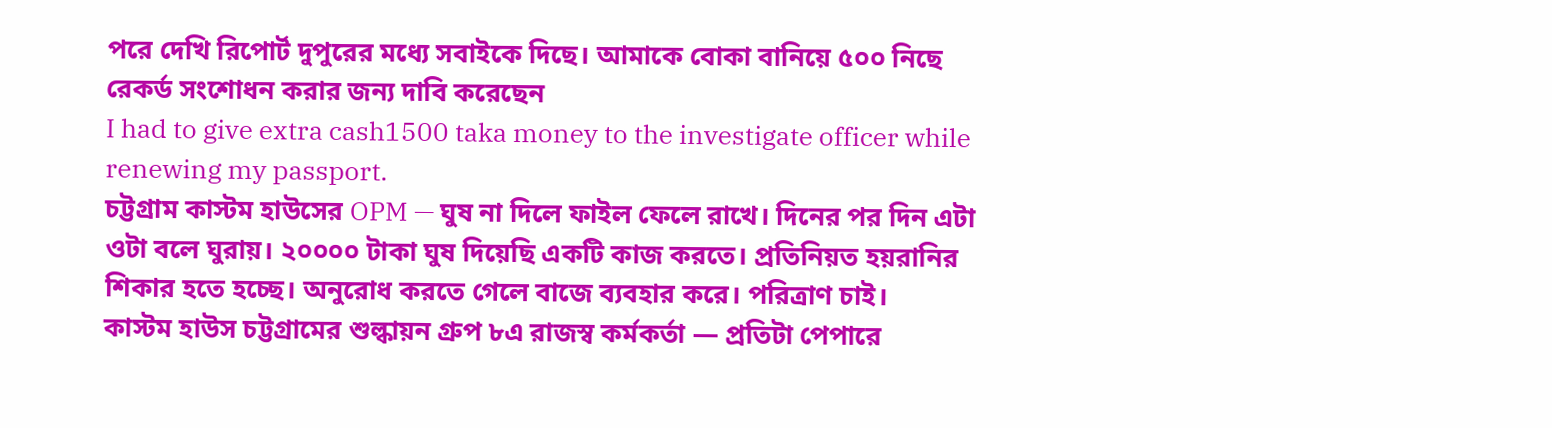পরে দেখি রিপোর্ট দুপুরের মধ্যে সবাইকে দিছে। আমাকে বোকা বানিয়ে ৫০০ নিছে
রেকর্ড সংশোধন করার জন্য দাবি করেছেন
I had to give extra cash1500 taka money to the investigate officer while renewing my passport.
চট্টগ্রাম কাস্টম হাউসের OPM — ঘুষ না দিলে ফাইল ফেলে রাখে। দিনের পর দিন এটা ওটা বলে ঘুরায়। ২০০০০ টাকা ঘুষ দিয়েছি একটি কাজ করতে। প্রতিনিয়ত হয়রানির শিকার হতে হচ্ছে। অনুরোধ করতে গেলে বাজে ব্যবহার করে। পরিত্রাণ চাই।
কাস্টম হাউস চট্টগ্রামের শুল্কায়ন গ্রুপ ৮এ রাজস্ব কর্মকর্তা — প্রতিটা পেপারে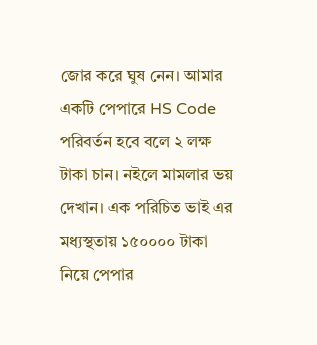জোর করে ঘুষ নেন। আমার একটি পেপারে HS Code পরিবর্তন হবে বলে ২ লক্ষ টাকা চান। নইলে মামলার ভয় দেখান। এক পরিচিত ভাই এর মধ্যস্থতায় ১৫০০০০ টাকা নিয়ে পেপার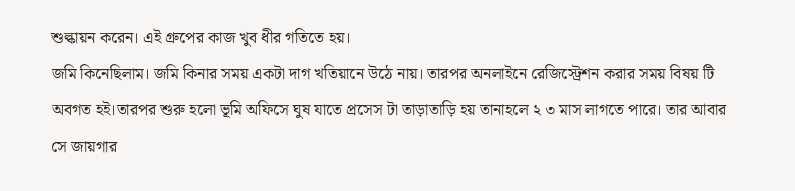শুল্কায়ন করেন। এই গ্রুপের কাজ খুব ধীর গতিতে হয়।
জমি কিনেছিলাম। জমি কিনার সময় একটা দাগ খতিয়ানে উঠে নায়। তারপর অনলাইনে রেজিস্ট্রেশন করার সময় বিষয় টি অবগত হই।তারপর শুরু হলো ভূমি অফিসে ঘুষ যাতে প্রসেস টা তাড়াতাড়ি হয় তানাহলে ২ ৩ মাস লাগতে পারে। তার আবার সে জায়গার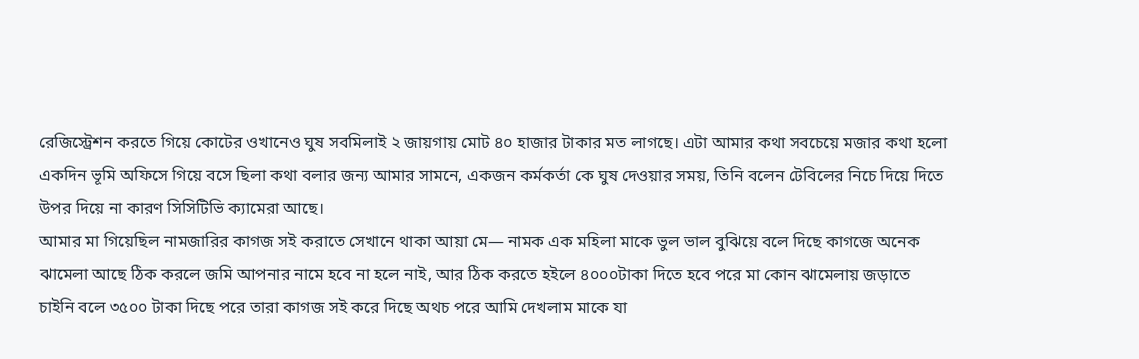রেজিস্ট্রেশন করতে গিয়ে কোটের ওখানেও ঘুষ সবমিলাই ২ জায়গায় মোট ৪০ হাজার টাকার মত লাগছে। এটা আমার কথা সবচেয়ে মজার কথা হলো একদিন ভূমি অফিসে গিয়ে বসে ছিলা কথা বলার জন্য আমার সামনে, একজন কর্মকর্তা কে ঘুষ দেওয়ার সময়, তিনি বলেন টেবিলের নিচে দিয়ে দিতে উপর দিয়ে না কারণ সিসিটিভি ক্যামেরা আছে।
আমার মা গিয়েছিল নামজারির কাগজ সই করাতে সেখানে থাকা আয়া মে— নামক এক মহিলা মাকে ভুল ভাল বুঝিয়ে বলে দিছে কাগজে অনেক ঝামেলা আছে ঠিক করলে জমি আপনার নামে হবে না হলে নাই, আর ঠিক করতে হইলে ৪০০০টাকা দিতে হবে পরে মা কোন ঝামেলায় জড়াতে চাইনি বলে ৩৫০০ টাকা দিছে পরে তারা কাগজ সই করে দিছে অথচ পরে আমি দেখলাম মাকে যা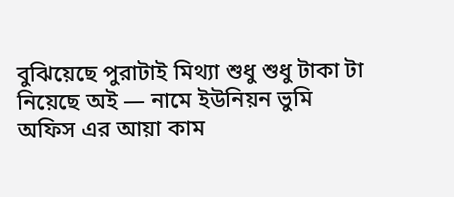বুঝিয়েছে পুরাটাই মিথ্যা শুধু শুধু টাকা টা নিয়েছে অই — নামে ইউনিয়ন ভুমি অফিস এর আয়া কাম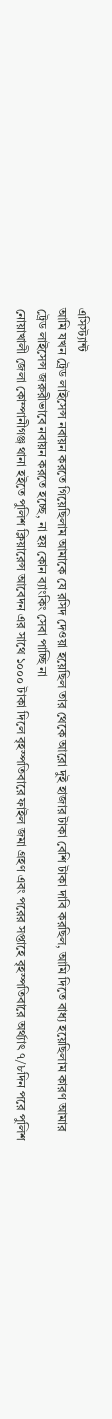এসিস্ট্যান্ট
আমি যখন ট্রেড লাইসেন্স নবায়ন করতে গিয়েছিলাম আমাকে যে রসিদ দেওয়া হয়েছিল তার থেকে আরো দুই হাজার টাকা বেশি টাকা দাবি করছিল, আমি দিতে বাধ্য হয়েছিলাম কারণ আমার ট্রেড লাইসেন্স জরুরীভাবে নবায়ন করতে হচ্ছে, না হয় কোন ব্যাংকিং সেবা পাচ্ছি না
নোয়াখালী জেলা কোম্পানীগঞ্জ থানা হইতে পুলিশ ক্লিয়ারেন্স আবেদন এর সাথে ১০০০ টাকা দিলে বৃহস্পতিবারে ফাইল জমা গ্রহণ এবং পরের সপ্তাহে বৃহস্পতিবারে অর্থ্যাৎ ৭/৮দিন পরে পুলিশ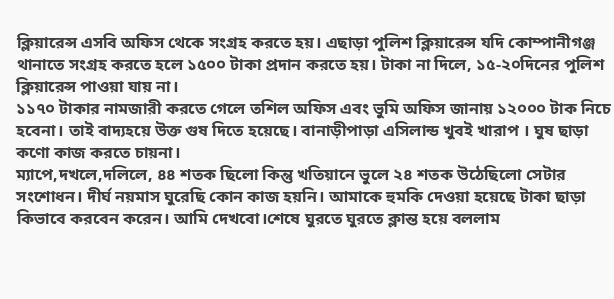ক্লিয়ারেন্স এসবি অফিস থেকে সংগ্রহ করতে হয়। এছাড়া পুলিশ ক্লিয়ারেন্স যদি কোম্পানীগঞ্জ থানাতে সংগ্রহ করতে হলে ১৫০০ টাকা প্রদান করতে হয়। টাকা না দিলে, ১৫-২০দিনের পুলিশ ক্লিয়ারেন্স পাওয়া যায় না।
১১৭০ টাকার নামজারী করতে গেলে তশিল অফিস এবং ভুমি অফিস জানায় ১২০০০ টাক নিচে হবেনা। তাই বাদ্যহয়ে উক্ত গুষ দিতে হয়েছে। বানাড়ীপাড়া এসিলান্ড খুবই খারাপ । ঘুষ ছাড়া কণো কাজ করতে চায়না।
ম্যাপে,দখলে,দলিলে, ৪৪ শতক ছিলো কিন্তু খতিয়ানে ভুলে ২৪ শতক উঠেছিলো সেটার সংশোধন। দীর্ঘ নয়মাস ঘুরেছি কোন কাজ হয়নি। আমাকে হুমকি দেওয়া হয়েছে টাকা ছাড়া কিভাবে করবেন করেন। আমি দেখবো।শেষে ঘুরতে ঘুরতে ক্লান্ত হয়ে বললাম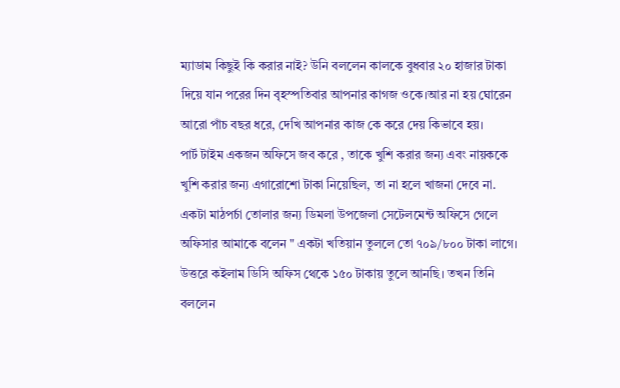ম্যাডাম কিছুই কি করার নাই? উনি বললেন কালকে বুধবার ২০ হাজার টাকা দিয়ে যান পরের দিন বৃহস্পতিবার আপনার কাগজ ওকে।আর না হয় ঘোরেন আরো পাঁচ বছর ধরে, দেখি আপনার কাজ কে করে দেয় কিভাবে হয়।
পার্ট টাইম একজন অফিসে জব করে , তাকে খুশি করার জন্য এবং নায়ককে খুশি করার জন্য এগারোশো টাকা নিয়েছিল, তা না হলে খাজনা দেবে না.
একটা মাঠপর্চা তোলার জন্য ডিমলা উপজেলা সেটেলমেন্ট অফিসে গেলে অফিসার আমাকে বলেন " একটা খতিয়ান তুললে তো ৭০৯/৮০০ টাকা লাগে। উত্তরে কইলাম ডিসি অফিস থেকে ১৫০ টাকায় তুলে আনছি। তখন তিনি বললেন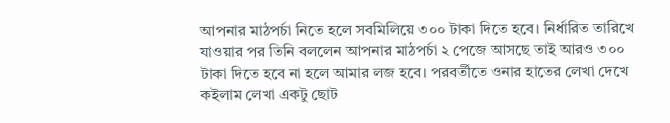আপনার মাঠপর্চা নিতে হলে সবমিলিয়ে ৩০০ টাকা দিতে হবে। নির্ধারিত তারিখে যাওয়ার পর তিনি বললেন আপনার মাঠপর্চা ২ পেজে আসছে তাই আরও ৩০০ টাকা দিতে হবে না হলে আমার লজ হবে। পরবর্তীতে ওনার হাতের লেখা দেখে কইলাম লেখা একটু ছোট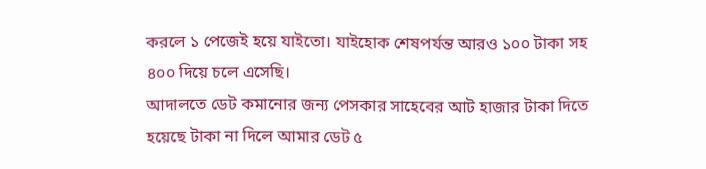করলে ১ পেজেই হয়ে যাইতো। যাইহোক শেষপর্যন্ত আরও ১০০ টাকা সহ ৪০০ দিয়ে চলে এসেছি।
আদালতে ডেট কমানোর জন্য পেসকার সাহেবের আট হাজার টাকা দিতে হয়েছে টাকা না দিলে আমার ডেট ৫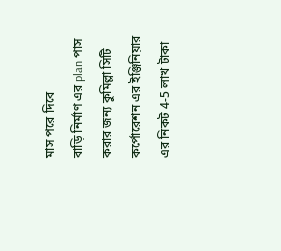মাস পরে দিবে
বাড়ি নির্মাণ এর plan পাস করার জন্য কুমিল্লা সিটি কর্পোরেশন এর ইঞ্জিনিয়ার এর নিকট 4-5 লাখ টাকা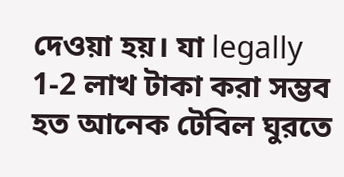দেওয়া হয়। যা legally 1-2 লাখ টাকা করা সম্ভব হত আনেক টেবিল ঘুরতে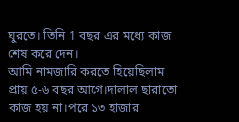ঘুরতে। তিনি 1 বছর এর মধ্যে কাজ শেষ করে দেন।
আমি নামজারি করতে হিয়েছিলাম প্রায় ৫-৬ বছর আগে।দালাল ছারাতো কাজ হয় না।পরে ১৩ হাজার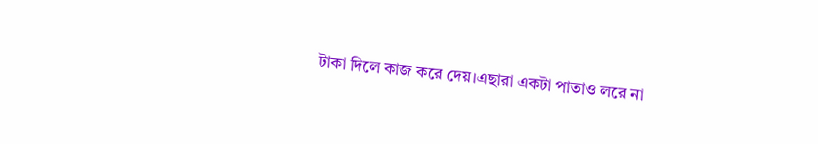টাকা দিলে কাজ করে দেয়।এছারা একটা পাতাও লরে না